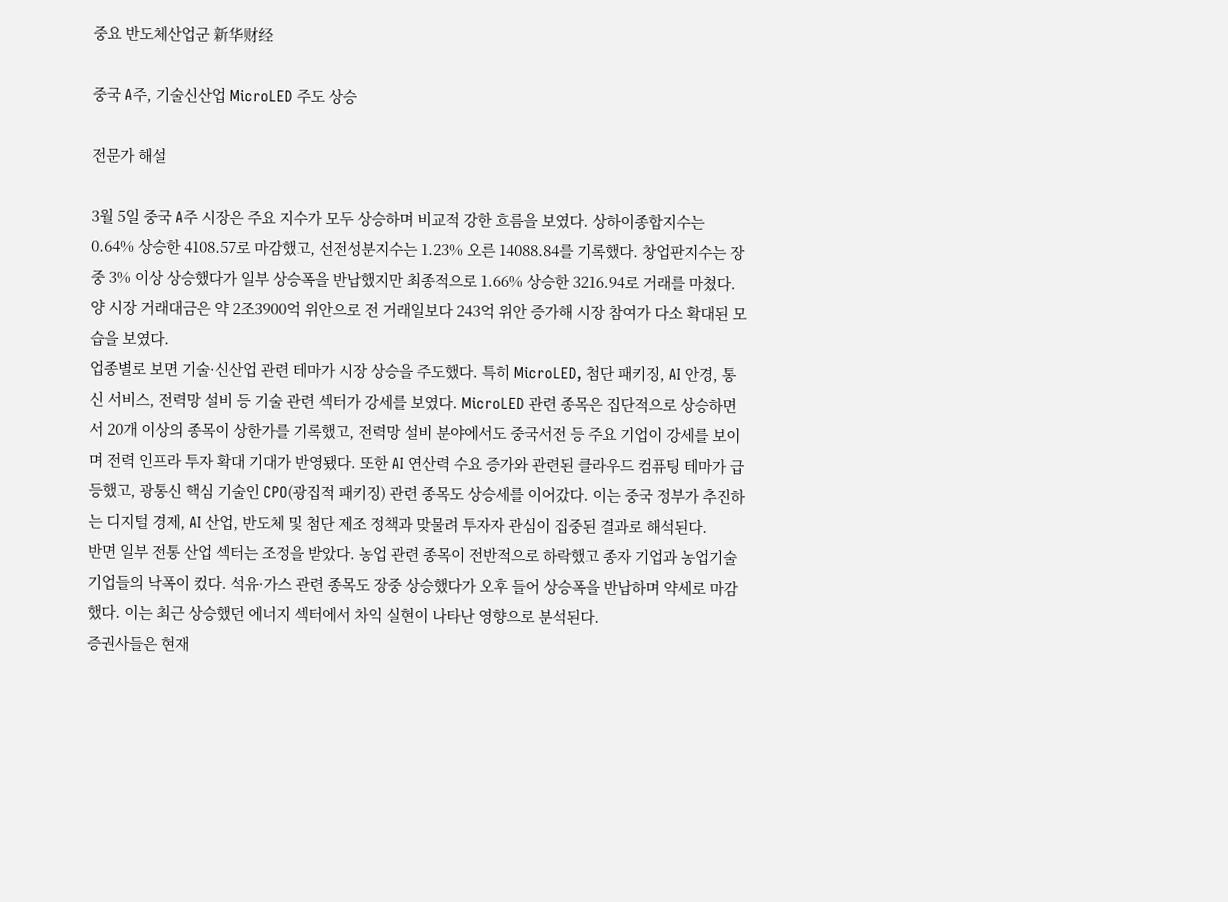중요 반도체산업군 新华财经

중국 A주, 기술신산업 MicroLED 주도 상승

전문가 해설

3월 5일 중국 A주 시장은 주요 지수가 모두 상승하며 비교적 강한 흐름을 보였다. 상하이종합지수는 0.64% 상승한 4108.57로 마감했고, 선전성분지수는 1.23% 오른 14088.84를 기록했다. 창업판지수는 장중 3% 이상 상승했다가 일부 상승폭을 반납했지만 최종적으로 1.66% 상승한 3216.94로 거래를 마쳤다. 양 시장 거래대금은 약 2조3900억 위안으로 전 거래일보다 243억 위안 증가해 시장 참여가 다소 확대된 모습을 보였다.
업종별로 보면 기술·신산업 관련 테마가 시장 상승을 주도했다. 특히 MicroLED, 첨단 패키징, AI 안경, 통신 서비스, 전력망 설비 등 기술 관련 섹터가 강세를 보였다. MicroLED 관련 종목은 집단적으로 상승하면서 20개 이상의 종목이 상한가를 기록했고, 전력망 설비 분야에서도 중국서전 등 주요 기업이 강세를 보이며 전력 인프라 투자 확대 기대가 반영됐다. 또한 AI 연산력 수요 증가와 관련된 클라우드 컴퓨팅 테마가 급등했고, 광통신 핵심 기술인 CPO(광집적 패키징) 관련 종목도 상승세를 이어갔다. 이는 중국 정부가 추진하는 디지털 경제, AI 산업, 반도체 및 첨단 제조 정책과 맞물려 투자자 관심이 집중된 결과로 해석된다.
반면 일부 전통 산업 섹터는 조정을 받았다. 농업 관련 종목이 전반적으로 하락했고 종자 기업과 농업기술 기업들의 낙폭이 컸다. 석유·가스 관련 종목도 장중 상승했다가 오후 들어 상승폭을 반납하며 약세로 마감했다. 이는 최근 상승했던 에너지 섹터에서 차익 실현이 나타난 영향으로 분석된다.
증권사들은 현재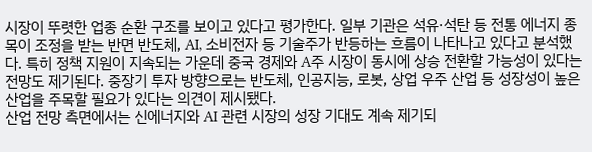시장이 뚜렷한 업종 순환 구조를 보이고 있다고 평가한다. 일부 기관은 석유·석탄 등 전통 에너지 종목이 조정을 받는 반면 반도체, AI, 소비전자 등 기술주가 반등하는 흐름이 나타나고 있다고 분석했다. 특히 정책 지원이 지속되는 가운데 중국 경제와 A주 시장이 동시에 상승 전환할 가능성이 있다는 전망도 제기된다. 중장기 투자 방향으로는 반도체, 인공지능, 로봇, 상업 우주 산업 등 성장성이 높은 산업을 주목할 필요가 있다는 의견이 제시됐다.
산업 전망 측면에서는 신에너지와 AI 관련 시장의 성장 기대도 계속 제기되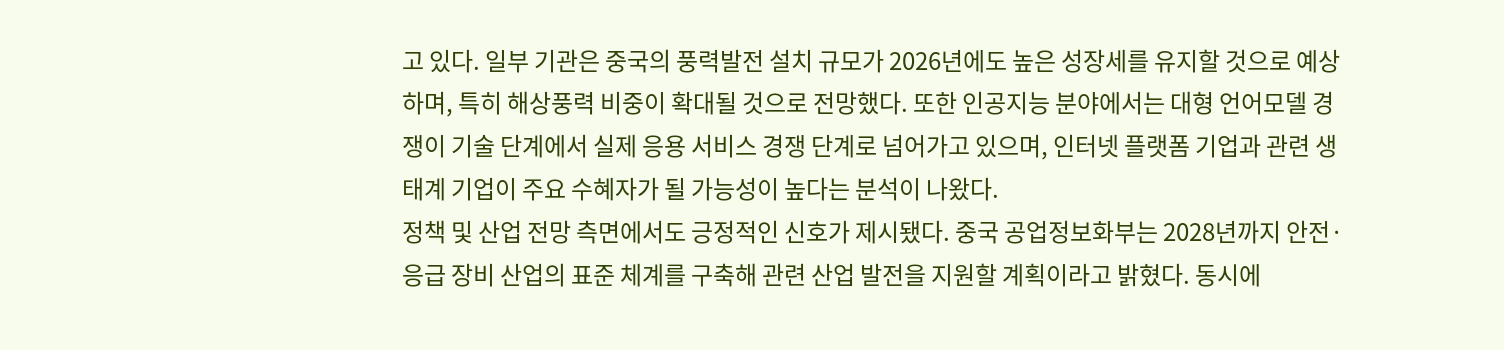고 있다. 일부 기관은 중국의 풍력발전 설치 규모가 2026년에도 높은 성장세를 유지할 것으로 예상하며, 특히 해상풍력 비중이 확대될 것으로 전망했다. 또한 인공지능 분야에서는 대형 언어모델 경쟁이 기술 단계에서 실제 응용 서비스 경쟁 단계로 넘어가고 있으며, 인터넷 플랫폼 기업과 관련 생태계 기업이 주요 수혜자가 될 가능성이 높다는 분석이 나왔다.
정책 및 산업 전망 측면에서도 긍정적인 신호가 제시됐다. 중국 공업정보화부는 2028년까지 안전·응급 장비 산업의 표준 체계를 구축해 관련 산업 발전을 지원할 계획이라고 밝혔다. 동시에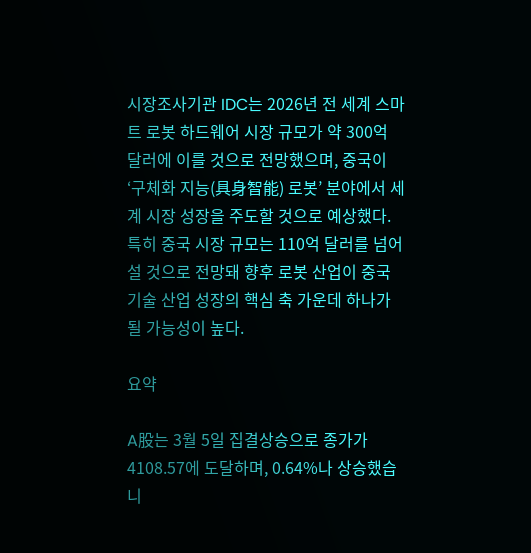시장조사기관 IDC는 2026년 전 세계 스마트 로봇 하드웨어 시장 규모가 약 300억 달러에 이를 것으로 전망했으며, 중국이 ‘구체화 지능(具身智能) 로봇’ 분야에서 세계 시장 성장을 주도할 것으로 예상했다. 특히 중국 시장 규모는 110억 달러를 넘어설 것으로 전망돼 향후 로봇 산업이 중국 기술 산업 성장의 핵심 축 가운데 하나가 될 가능성이 높다.

요약

A股는 3월 5일 집결상승으로 종가가 4108.57에 도달하며, 0.64%나 상승했습니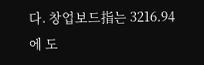다. 창업보드指는 3216.94에 도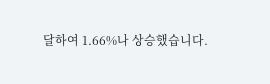달하여 1.66%나 상승했습니다.